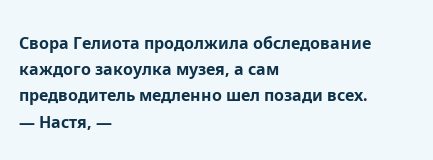Свора Гелиота продолжила обследование каждого закоулка музея, а сам предводитель медленно шел позади всех.
— Настя, —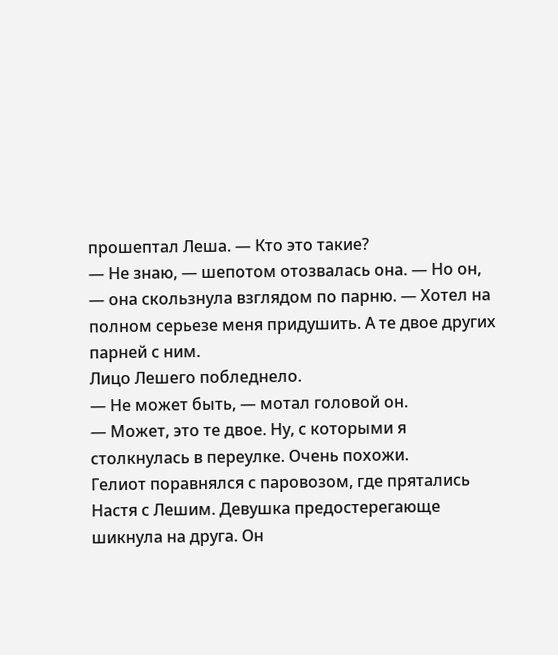прошептал Леша. — Кто это такие?
— Не знаю, — шепотом отозвалась она. — Но он, — она скользнула взглядом по парню. — Хотел на полном серьезе меня придушить. А те двое других парней с ним.
Лицо Лешего побледнело.
— Не может быть, — мотал головой он.
— Может, это те двое. Ну, с которыми я столкнулась в переулке. Очень похожи.
Гелиот поравнялся с паровозом, где прятались Настя с Лешим. Девушка предостерегающе шикнула на друга. Он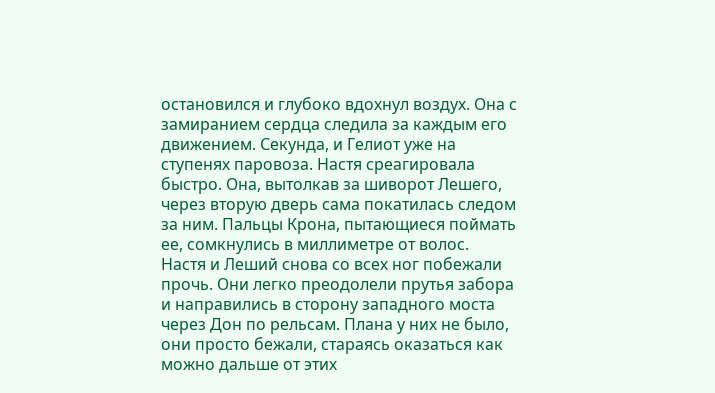остановился и глубоко вдохнул воздух. Она с замиранием сердца следила за каждым его движением. Секунда, и Гелиот уже на ступенях паровоза. Настя среагировала быстро. Она, вытолкав за шиворот Лешего, через вторую дверь сама покатилась следом за ним. Пальцы Крона, пытающиеся поймать ее, сомкнулись в миллиметре от волос.
Настя и Леший снова со всех ног побежали прочь. Они легко преодолели прутья забора и направились в сторону западного моста через Дон по рельсам. Плана у них не было, они просто бежали, стараясь оказаться как можно дальше от этих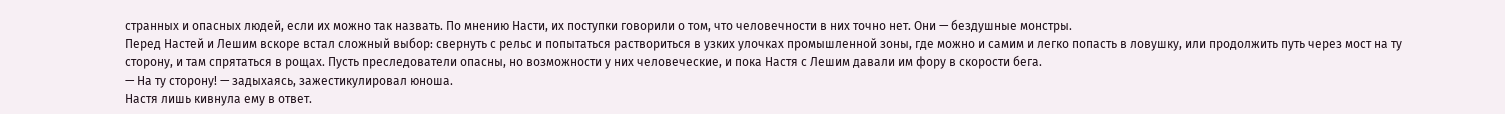странных и опасных людей, если их можно так назвать. По мнению Насти, их поступки говорили о том, что человечности в них точно нет. Они — бездушные монстры.
Перед Настей и Лешим вскоре встал сложный выбор: свернуть с рельс и попытаться раствориться в узких улочках промышленной зоны, где можно и самим и легко попасть в ловушку, или продолжить путь через мост на ту сторону, и там спрятаться в рощах. Пусть преследователи опасны, но возможности у них человеческие, и пока Настя с Лешим давали им фору в скорости бега.
— На ту сторону! — задыхаясь, зажестикулировал юноша.
Настя лишь кивнула ему в ответ.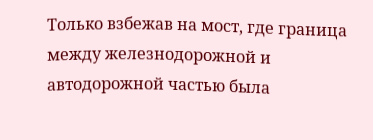Только взбежав на мост, где граница между железнодорожной и автодорожной частью была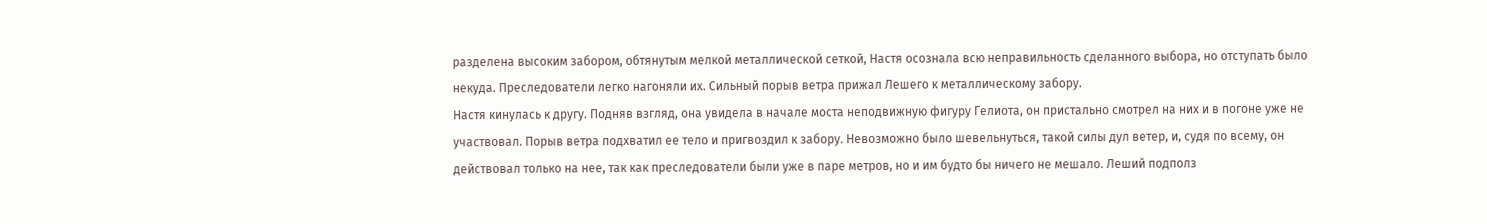разделена высоким забором, обтянутым мелкой металлической сеткой, Настя осознала всю неправильность сделанного выбора, но отступать было некуда. Преследователи легко нагоняли их. Сильный порыв ветра прижал Лешего к металлическому забору.
Настя кинулась к другу. Подняв взгляд, она увидела в начале моста неподвижную фигуру Гелиота, он пристально смотрел на них и в погоне уже не участвовал. Порыв ветра подхватил ее тело и пригвоздил к забору. Невозможно было шевельнуться, такой силы дул ветер, и, судя по всему, он действовал только на нее, так как преследователи были уже в паре метров, но и им будто бы ничего не мешало. Леший подполз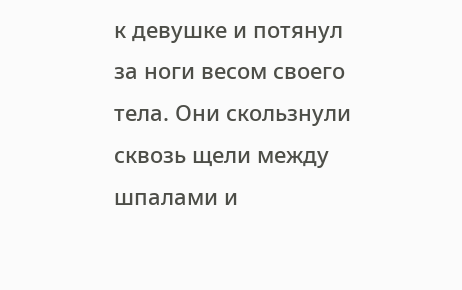к девушке и потянул за ноги весом своего тела. Они скользнули сквозь щели между шпалами и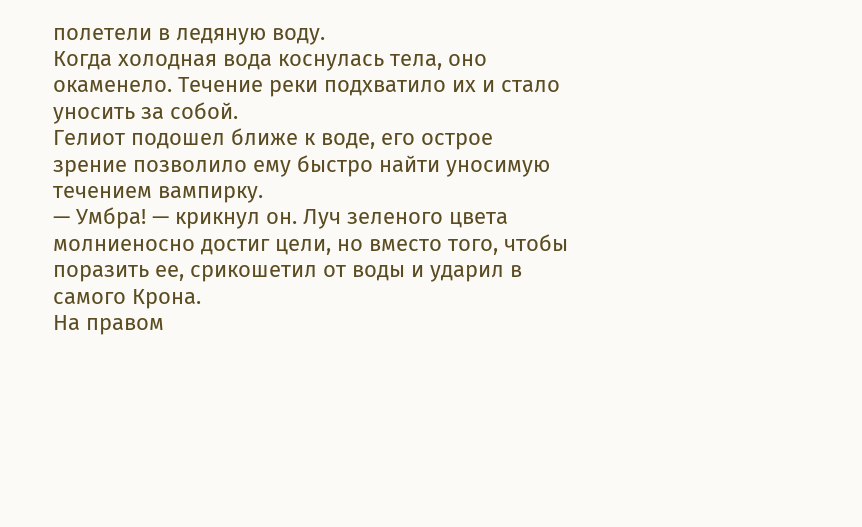полетели в ледяную воду.
Когда холодная вода коснулась тела, оно окаменело. Течение реки подхватило их и стало уносить за собой.
Гелиот подошел ближе к воде, его острое зрение позволило ему быстро найти уносимую течением вампирку.
— Умбра! — крикнул он. Луч зеленого цвета молниеносно достиг цели, но вместо того, чтобы поразить ее, срикошетил от воды и ударил в самого Крона.
На правом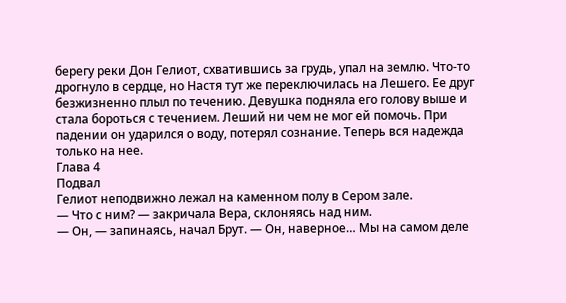берегу реки Дон Гелиот, схватившись за грудь, упал на землю. Что-то дрогнуло в сердце, но Настя тут же переключилась на Лешего. Ее друг безжизненно плыл по течению. Девушка подняла его голову выше и стала бороться с течением. Леший ни чем не мог ей помочь. При падении он ударился о воду, потерял сознание. Теперь вся надежда только на нее.
Глава 4
Подвал
Гелиот неподвижно лежал на каменном полу в Сером зале.
— Что с ним? — закричала Вера, склоняясь над ним.
— Он, — запинаясь, начал Брут. — Он, наверное… Мы на самом деле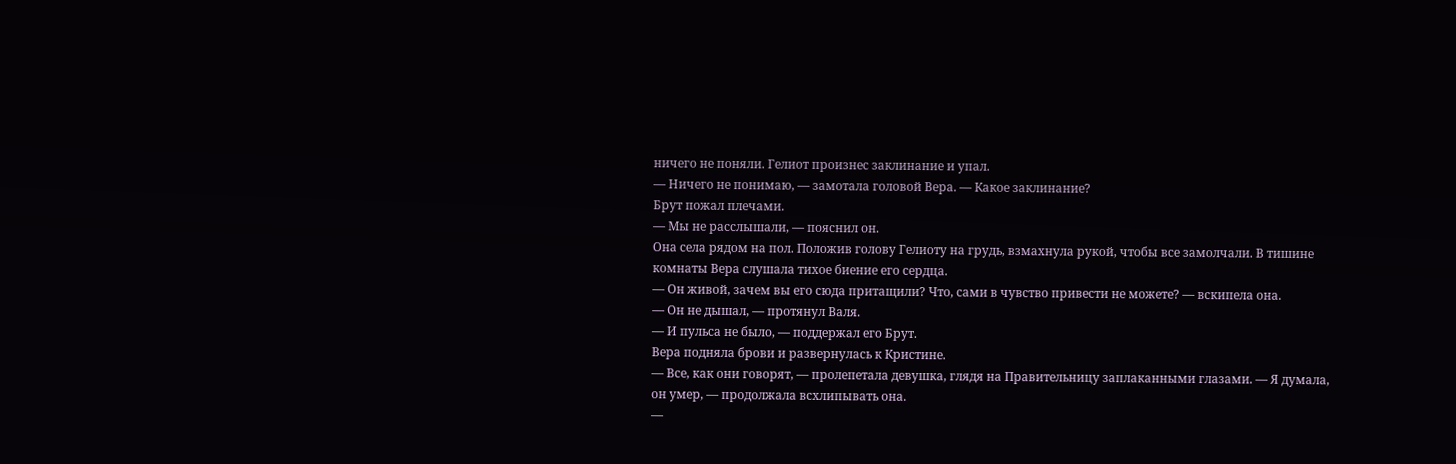ничего не поняли. Гелиот произнес заклинание и упал.
— Ничего не понимаю, — замотала головой Вера. — Какое заклинание?
Брут пожал плечами.
— Мы не расслышали, — пояснил он.
Она села рядом на пол. Положив голову Гелиоту на грудь, взмахнула рукой, чтобы все замолчали. В тишине комнаты Вера слушала тихое биение его сердца.
— Он живой, зачем вы его сюда притащили? Что, сами в чувство привести не можете? — вскипела она.
— Он не дышал, — протянул Валя.
— И пульса не было, — поддержал его Брут.
Вера подняла брови и развернулась к Кристине.
— Все, как они говорят, — пролепетала девушка, глядя на Правительницу заплаканными глазами. — Я думала, он умер, — продолжала всхлипывать она.
—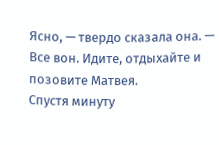Ясно, — твердо сказала она. — Все вон. Идите, отдыхайте и позовите Матвея.
Спустя минуту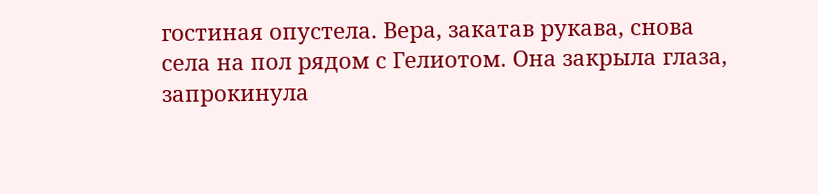гостиная опустела. Вера, закатав рукава, снова села на пол рядом с Гелиотом. Она закрыла глаза, запрокинула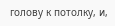голову к потолку, и,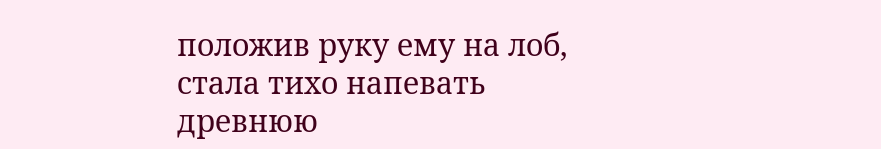положив руку ему на лоб, стала тихо напевать древнюю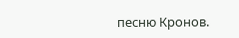песню Кронов.